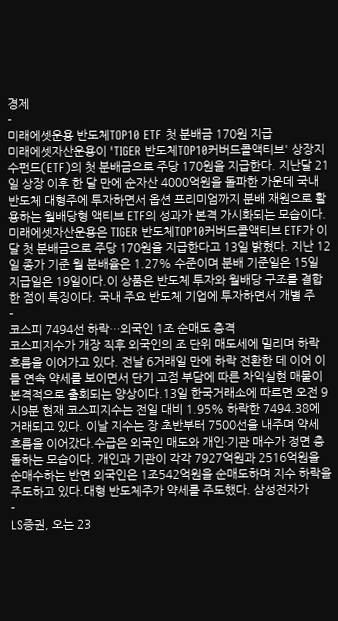경제
-
미래에셋운용 반도체TOP10 ETF 첫 분배금 170원 지급
미래에셋자산운용이 'TIGER 반도체TOP10커버드콜액티브' 상장지수펀드(ETF)의 첫 분배금으로 주당 170원을 지급한다. 지난달 21일 상장 이후 한 달 만에 순자산 4000억원을 돌파한 가운데 국내 반도체 대형주에 투자하면서 옵션 프리미엄까지 분배 재원으로 활용하는 월배당형 액티브 ETF의 성과가 본격 가시화되는 모습이다.미래에셋자산운용은 TIGER 반도체TOP10커버드콜액티브 ETF가 이달 첫 분배금으로 주당 170원을 지급한다고 13일 밝혔다. 지난 12일 종가 기준 월 분배율은 1.27% 수준이며 분배 기준일은 15일 지급일은 19일이다.이 상품은 반도체 투자와 월배당 구조를 결합한 점이 특징이다. 국내 주요 반도체 기업에 투자하면서 개별 주
-
코스피 7494선 하락…외국인 1조 순매도 충격
코스피지수가 개장 직후 외국인의 조 단위 매도세에 밀리며 하락 흐름을 이어가고 있다. 전날 6거래일 만에 하락 전환한 데 이어 이틀 연속 약세를 보이면서 단기 고점 부담에 따른 차익실현 매물이 본격적으로 출회되는 양상이다.13일 한국거래소에 따르면 오전 9시9분 현재 코스피지수는 전일 대비 1.95% 하락한 7494.38에 거래되고 있다. 이날 지수는 장 초반부터 7500선을 내주며 약세 흐름을 이어갔다.수급은 외국인 매도와 개인·기관 매수가 정면 충돌하는 모습이다. 개인과 기관이 각각 7927억원과 2516억원을 순매수하는 반면 외국인은 1조542억원을 순매도하며 지수 하락을 주도하고 있다.대형 반도체주가 약세를 주도했다. 삼성전자가
-
LS증권, 오는 23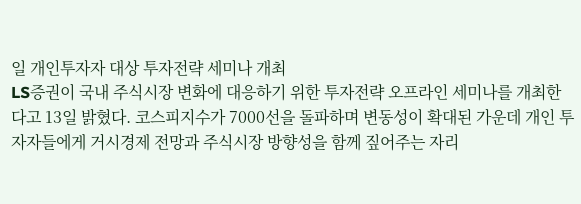일 개인투자자 대상 투자전략 세미나 개최
LS증권이 국내 주식시장 변화에 대응하기 위한 투자전략 오프라인 세미나를 개최한다고 13일 밝혔다. 코스피지수가 7000선을 돌파하며 변동성이 확대된 가운데 개인 투자자들에게 거시경제 전망과 주식시장 방향성을 함께 짚어주는 자리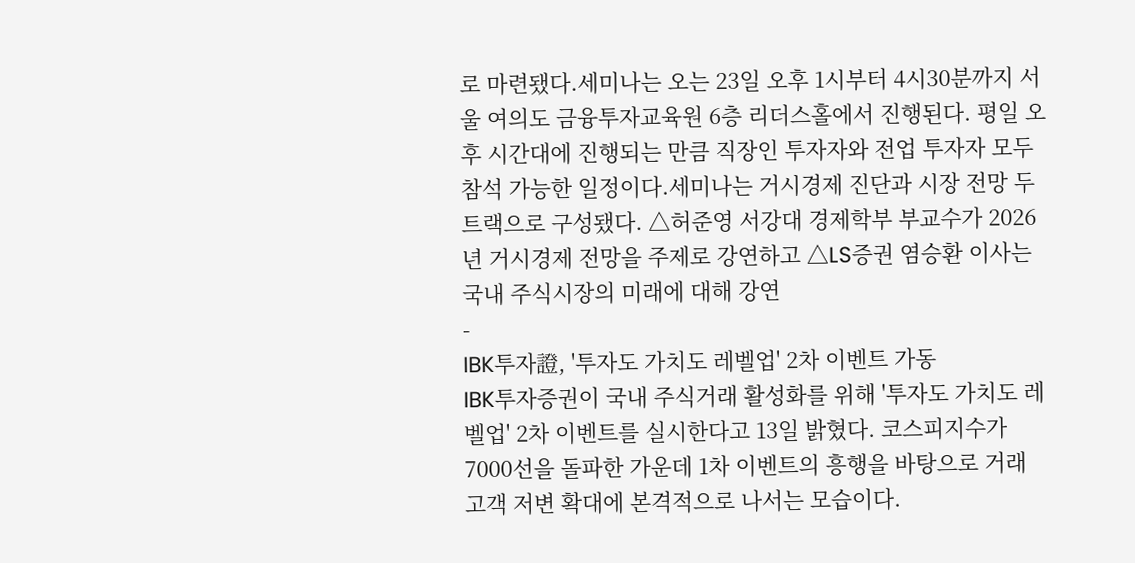로 마련됐다.세미나는 오는 23일 오후 1시부터 4시30분까지 서울 여의도 금융투자교육원 6층 리더스홀에서 진행된다. 평일 오후 시간대에 진행되는 만큼 직장인 투자자와 전업 투자자 모두 참석 가능한 일정이다.세미나는 거시경제 진단과 시장 전망 두 트랙으로 구성됐다. △허준영 서강대 경제학부 부교수가 2026년 거시경제 전망을 주제로 강연하고 △LS증권 염승환 이사는 국내 주식시장의 미래에 대해 강연
-
IBK투자證, '투자도 가치도 레벨업' 2차 이벤트 가동
IBK투자증권이 국내 주식거래 활성화를 위해 '투자도 가치도 레벨업' 2차 이벤트를 실시한다고 13일 밝혔다. 코스피지수가 7000선을 돌파한 가운데 1차 이벤트의 흥행을 바탕으로 거래 고객 저변 확대에 본격적으로 나서는 모습이다.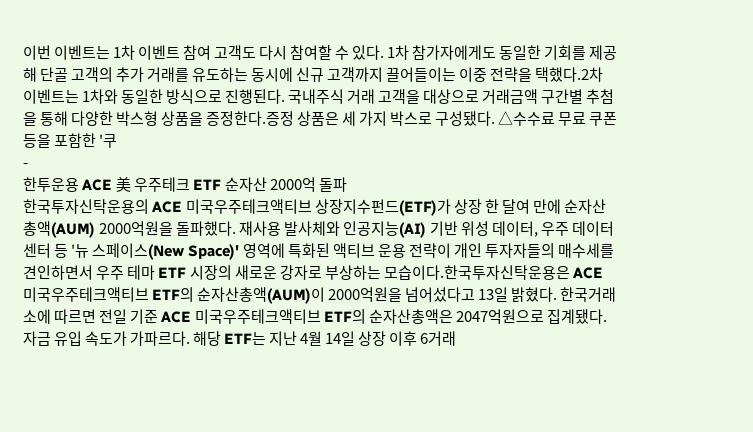이번 이벤트는 1차 이벤트 참여 고객도 다시 참여할 수 있다. 1차 참가자에게도 동일한 기회를 제공해 단골 고객의 추가 거래를 유도하는 동시에 신규 고객까지 끌어들이는 이중 전략을 택했다.2차 이벤트는 1차와 동일한 방식으로 진행된다. 국내주식 거래 고객을 대상으로 거래금액 구간별 추첨을 통해 다양한 박스형 상품을 증정한다.증정 상품은 세 가지 박스로 구성됐다. △수수료 무료 쿠폰 등을 포함한 '쿠
-
한투운용 ACE 美 우주테크 ETF 순자산 2000억 돌파
한국투자신탁운용의 ACE 미국우주테크액티브 상장지수펀드(ETF)가 상장 한 달여 만에 순자산총액(AUM) 2000억원을 돌파했다. 재사용 발사체와 인공지능(AI) 기반 위성 데이터, 우주 데이터센터 등 '뉴 스페이스(New Space)' 영역에 특화된 액티브 운용 전략이 개인 투자자들의 매수세를 견인하면서 우주 테마 ETF 시장의 새로운 강자로 부상하는 모습이다.한국투자신탁운용은 ACE 미국우주테크액티브 ETF의 순자산총액(AUM)이 2000억원을 넘어섰다고 13일 밝혔다. 한국거래소에 따르면 전일 기준 ACE 미국우주테크액티브 ETF의 순자산총액은 2047억원으로 집계됐다.자금 유입 속도가 가파르다. 해당 ETF는 지난 4월 14일 상장 이후 6거래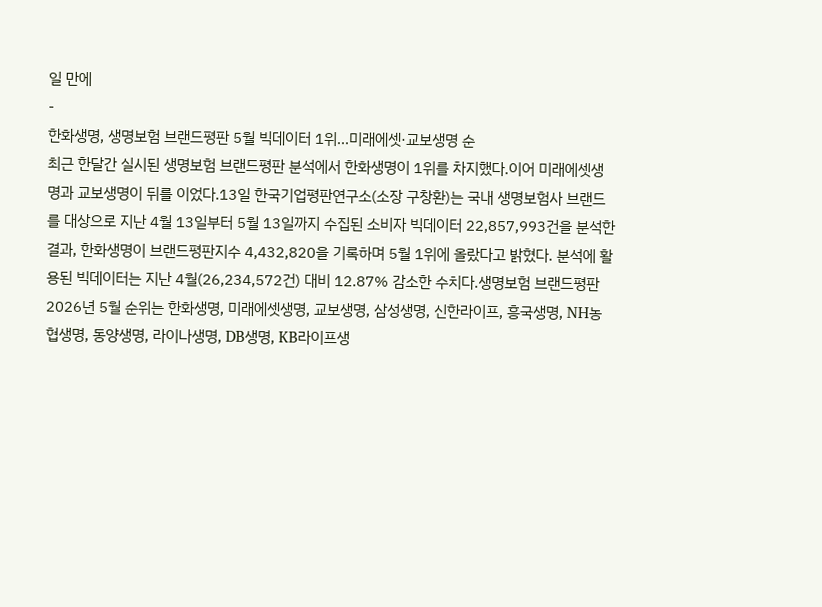일 만에
-
한화생명, 생명보험 브랜드평판 5월 빅데이터 1위...미래에셋·교보생명 순
최근 한달간 실시된 생명보험 브랜드평판 분석에서 한화생명이 1위를 차지했다.이어 미래에셋생명과 교보생명이 뒤를 이었다.13일 한국기업평판연구소(소장 구창환)는 국내 생명보험사 브랜드를 대상으로 지난 4월 13일부터 5월 13일까지 수집된 소비자 빅데이터 22,857,993건을 분석한 결과, 한화생명이 브랜드평판지수 4,432,820을 기록하며 5월 1위에 올랐다고 밝혔다. 분석에 활용된 빅데이터는 지난 4월(26,234,572건) 대비 12.87% 감소한 수치다.생명보험 브랜드평판 2026년 5월 순위는 한화생명, 미래에셋생명, 교보생명, 삼성생명, 신한라이프, 흥국생명, NH농협생명, 동양생명, 라이나생명, DB생명, KB라이프생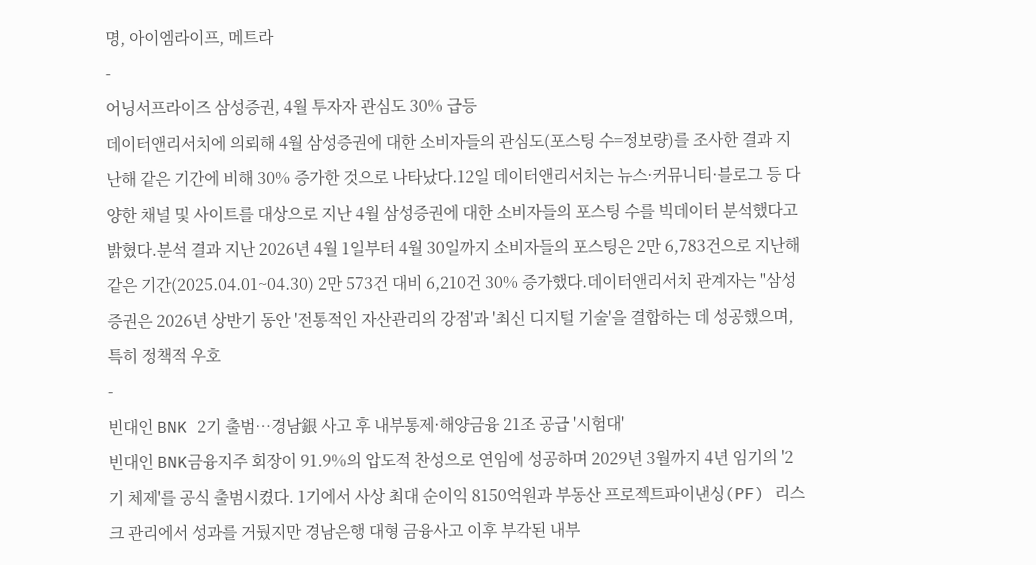명, 아이엠라이프, 메트라
-
어닝서프라이즈 삼성증권, 4월 투자자 관심도 30% 급등
데이터앤리서치에 의뢰해 4월 삼성증권에 대한 소비자들의 관심도(포스팅 수=정보량)를 조사한 결과 지난해 같은 기간에 비해 30% 증가한 것으로 나타났다.12일 데이터앤리서치는 뉴스·커뮤니티·블로그 등 다양한 채널 및 사이트를 대상으로 지난 4월 삼성증권에 대한 소비자들의 포스팅 수를 빅데이터 분석했다고 밝혔다.분석 결과 지난 2026년 4월 1일부터 4월 30일까지 소비자들의 포스팅은 2만 6,783건으로 지난해 같은 기간(2025.04.01~04.30) 2만 573건 대비 6,210건 30% 증가했다.데이터앤리서치 관계자는 "삼성증권은 2026년 상반기 동안 '전통적인 자산관리의 강점'과 '최신 디지털 기술'을 결합하는 데 성공했으며, 특히 정책적 우호
-
빈대인 BNK 2기 출범…경남銀 사고 후 내부통제·해양금융 21조 공급 '시험대'
빈대인 BNK금융지주 회장이 91.9%의 압도적 찬성으로 연임에 성공하며 2029년 3월까지 4년 임기의 '2기 체제'를 공식 출범시켰다. 1기에서 사상 최대 순이익 8150억원과 부동산 프로젝트파이낸싱(PF) 리스크 관리에서 성과를 거뒀지만 경남은행 대형 금융사고 이후 부각된 내부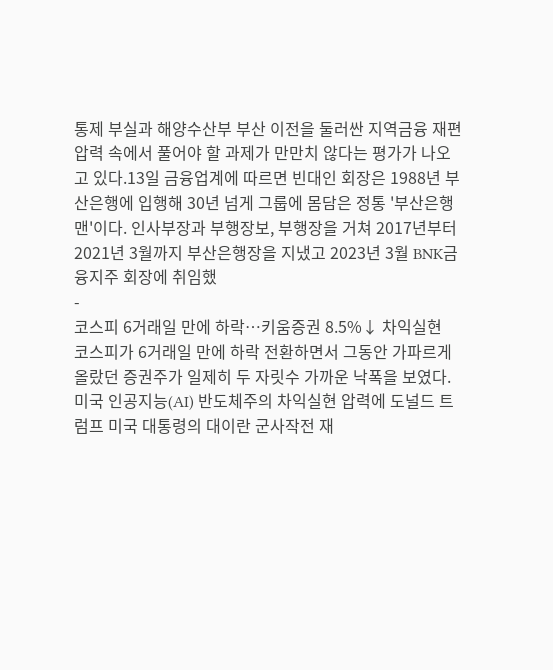통제 부실과 해양수산부 부산 이전을 둘러싼 지역금융 재편 압력 속에서 풀어야 할 과제가 만만치 않다는 평가가 나오고 있다.13일 금융업계에 따르면 빈대인 회장은 1988년 부산은행에 입행해 30년 넘게 그룹에 몸담은 정통 '부산은행맨'이다. 인사부장과 부행장보, 부행장을 거쳐 2017년부터 2021년 3월까지 부산은행장을 지냈고 2023년 3월 BNK금융지주 회장에 취임했
-
코스피 6거래일 만에 하락…키움증권 8.5%↓ 차익실현
코스피가 6거래일 만에 하락 전환하면서 그동안 가파르게 올랐던 증권주가 일제히 두 자릿수 가까운 낙폭을 보였다. 미국 인공지능(AI) 반도체주의 차익실현 압력에 도널드 트럼프 미국 대통령의 대이란 군사작전 재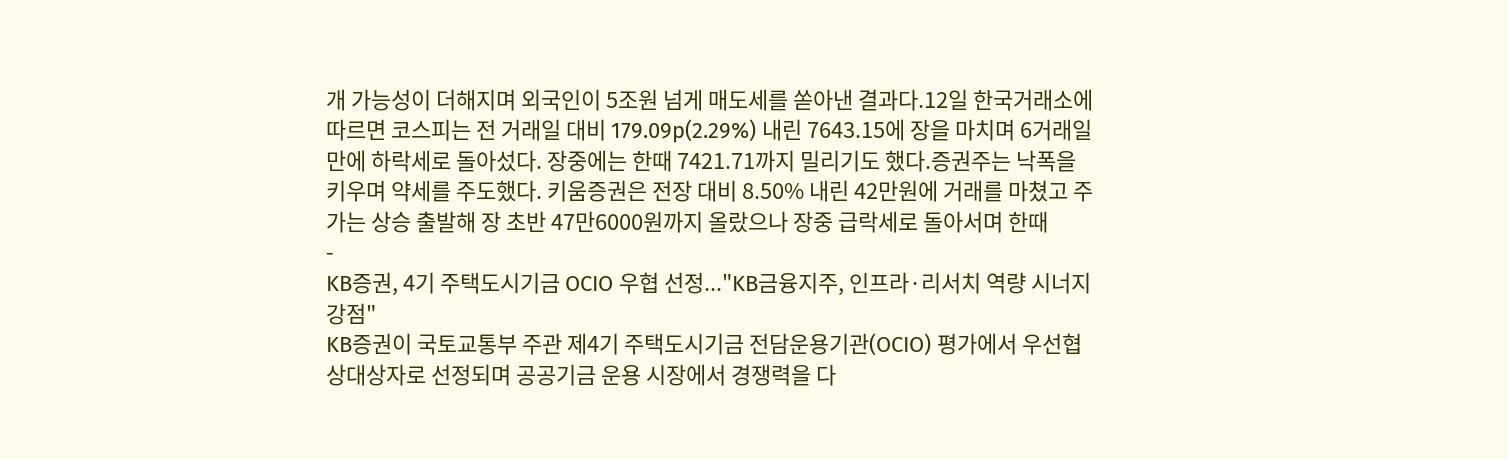개 가능성이 더해지며 외국인이 5조원 넘게 매도세를 쏟아낸 결과다.12일 한국거래소에 따르면 코스피는 전 거래일 대비 179.09p(2.29%) 내린 7643.15에 장을 마치며 6거래일 만에 하락세로 돌아섰다. 장중에는 한때 7421.71까지 밀리기도 했다.증권주는 낙폭을 키우며 약세를 주도했다. 키움증권은 전장 대비 8.50% 내린 42만원에 거래를 마쳤고 주가는 상승 출발해 장 초반 47만6000원까지 올랐으나 장중 급락세로 돌아서며 한때
-
KB증권, 4기 주택도시기금 OCIO 우협 선정..."KB금융지주, 인프라·리서치 역량 시너지 강점"
KB증권이 국토교통부 주관 제4기 주택도시기금 전담운용기관(OCIO) 평가에서 우선협상대상자로 선정되며 공공기금 운용 시장에서 경쟁력을 다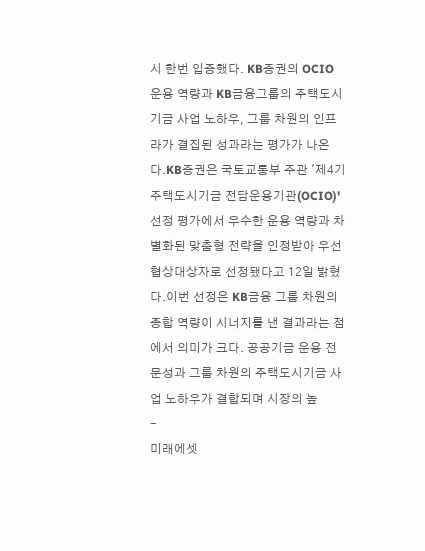시 한번 입증했다. KB증권의 OCIO 운용 역량과 KB금융그룹의 주택도시기금 사업 노하우, 그룹 차원의 인프라가 결집된 성과라는 평가가 나온다.KB증권은 국토교통부 주관 '제4기 주택도시기금 전담운용기관(OCIO)' 선정 평가에서 우수한 운용 역량과 차별화된 맞춤형 전략을 인정받아 우선협상대상자로 선정됐다고 12일 밝혔다.이번 선정은 KB금융 그룹 차원의 종합 역량이 시너지를 낸 결과라는 점에서 의미가 크다. 공공기금 운용 전문성과 그룹 차원의 주택도시기금 사업 노하우가 결합되며 시장의 높
-
미래에셋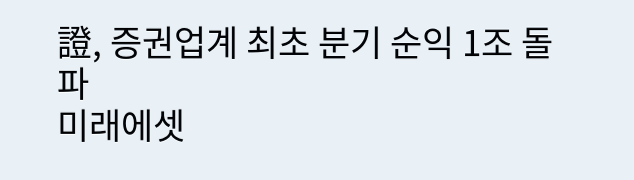證, 증권업계 최초 분기 순익 1조 돌파
미래에셋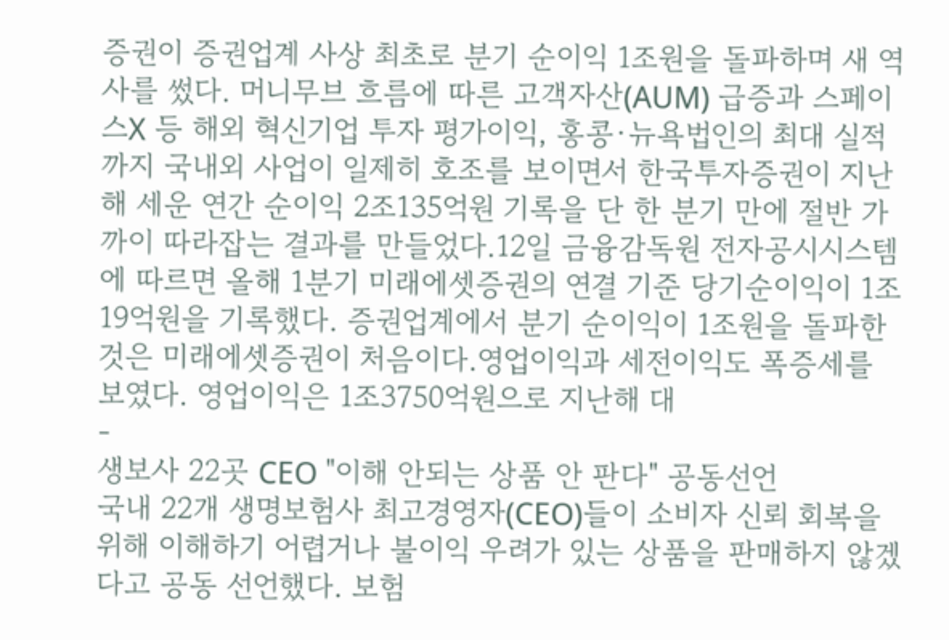증권이 증권업계 사상 최초로 분기 순이익 1조원을 돌파하며 새 역사를 썼다. 머니무브 흐름에 따른 고객자산(AUM) 급증과 스페이스X 등 해외 혁신기업 투자 평가이익, 홍콩·뉴욕법인의 최대 실적까지 국내외 사업이 일제히 호조를 보이면서 한국투자증권이 지난해 세운 연간 순이익 2조135억원 기록을 단 한 분기 만에 절반 가까이 따라잡는 결과를 만들었다.12일 금융감독원 전자공시시스템에 따르면 올해 1분기 미래에셋증권의 연결 기준 당기순이익이 1조19억원을 기록했다. 증권업계에서 분기 순이익이 1조원을 돌파한 것은 미래에셋증권이 처음이다.영업이익과 세전이익도 폭증세를 보였다. 영업이익은 1조3750억원으로 지난해 대
-
생보사 22곳 CEO "이해 안되는 상품 안 판다" 공동선언
국내 22개 생명보험사 최고경영자(CEO)들이 소비자 신뢰 회복을 위해 이해하기 어렵거나 불이익 우려가 있는 상품을 판매하지 않겠다고 공동 선언했다. 보험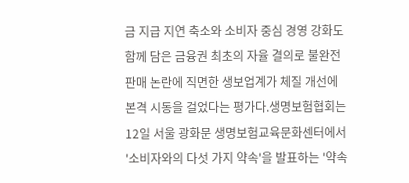금 지급 지연 축소와 소비자 중심 경영 강화도 함께 담은 금융권 최초의 자율 결의로 불완전판매 논란에 직면한 생보업계가 체질 개선에 본격 시동을 걸었다는 평가다.생명보험협회는 12일 서울 광화문 생명보험교육문화센터에서 '소비자와의 다섯 가지 약속'을 발표하는 '약속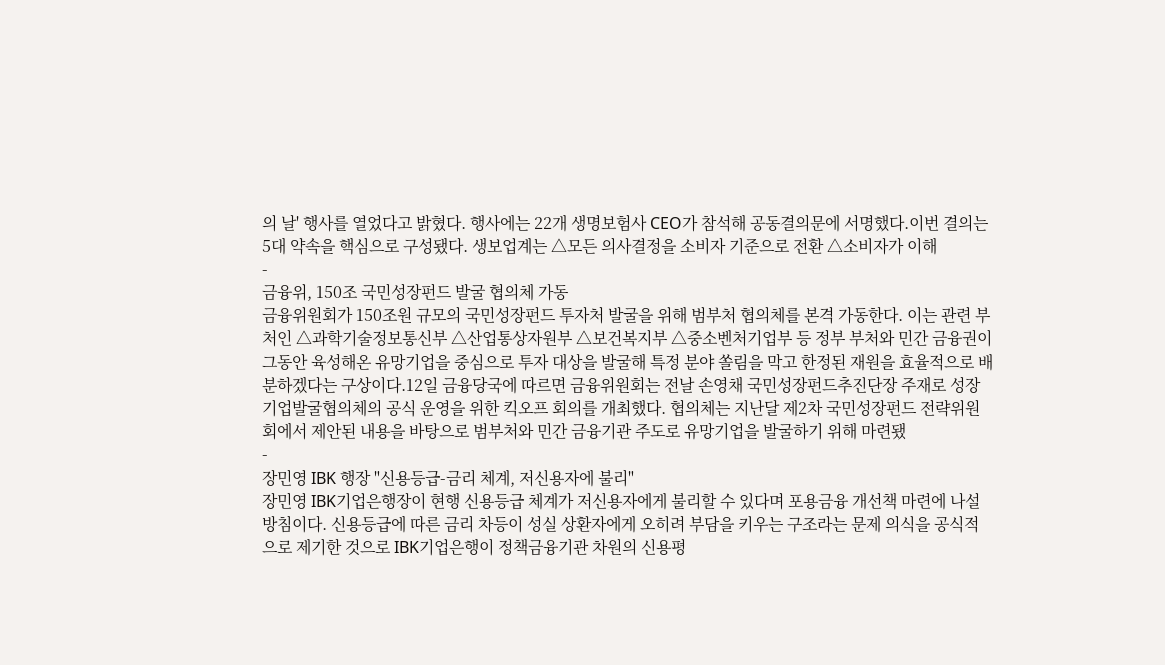의 날' 행사를 열었다고 밝혔다. 행사에는 22개 생명보험사 CEO가 참석해 공동결의문에 서명했다.이번 결의는 5대 약속을 핵심으로 구성됐다. 생보업계는 △모든 의사결정을 소비자 기준으로 전환 △소비자가 이해
-
금융위, 150조 국민성장펀드 발굴 협의체 가동
금융위원회가 150조원 규모의 국민성장펀드 투자처 발굴을 위해 범부처 협의체를 본격 가동한다. 이는 관련 부처인 △과학기술정보통신부 △산업통상자원부 △보건복지부 △중소벤처기업부 등 정부 부처와 민간 금융권이 그동안 육성해온 유망기업을 중심으로 투자 대상을 발굴해 특정 분야 쏠림을 막고 한정된 재원을 효율적으로 배분하겠다는 구상이다.12일 금융당국에 따르면 금융위원회는 전날 손영채 국민성장펀드추진단장 주재로 성장기업발굴협의체의 공식 운영을 위한 킥오프 회의를 개최했다. 협의체는 지난달 제2차 국민성장펀드 전략위원회에서 제안된 내용을 바탕으로 범부처와 민간 금융기관 주도로 유망기업을 발굴하기 위해 마련됐
-
장민영 IBK 행장 "신용등급-금리 체계, 저신용자에 불리"
장민영 IBK기업은행장이 현행 신용등급 체계가 저신용자에게 불리할 수 있다며 포용금융 개선책 마련에 나설 방침이다. 신용등급에 따른 금리 차등이 성실 상환자에게 오히려 부담을 키우는 구조라는 문제 의식을 공식적으로 제기한 것으로 IBK기업은행이 정책금융기관 차원의 신용평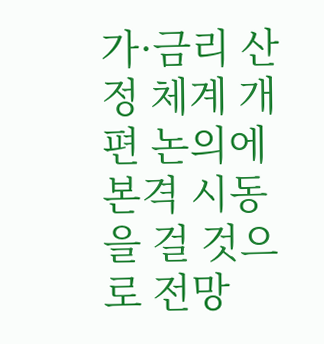가·금리 산정 체계 개편 논의에 본격 시동을 걸 것으로 전망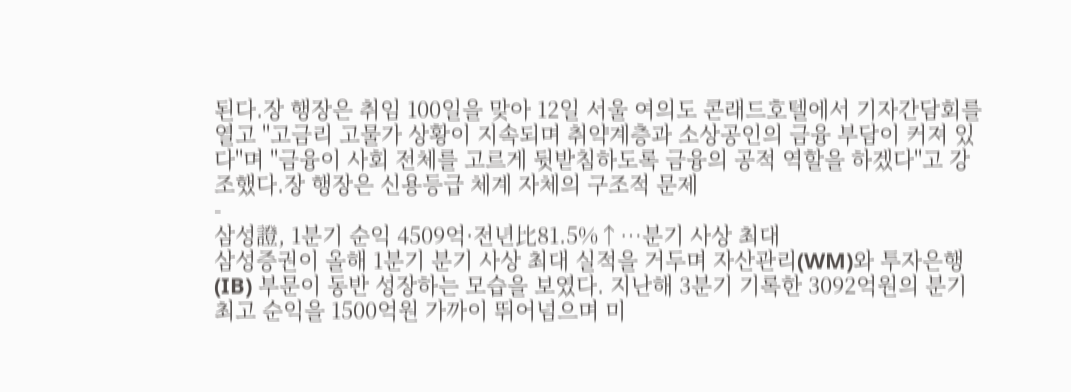된다.장 행장은 취임 100일을 맞아 12일 서울 여의도 콘래드호텔에서 기자간담회를 열고 "고금리 고물가 상황이 지속되며 취약계층과 소상공인의 금융 부담이 커져 있다"며 "금융이 사회 전체를 고르게 뒷받침하도록 금융의 공적 역할을 하겠다"고 강조했다.장 행장은 신용등급 체계 자체의 구조적 문제
-
삼성證, 1분기 순익 4509억·전년比81.5%↑…분기 사상 최대
삼성증권이 올해 1분기 분기 사상 최대 실적을 거두며 자산관리(WM)와 투자은행(IB) 부문이 동반 성장하는 모습을 보였다. 지난해 3분기 기록한 3092억원의 분기 최고 순익을 1500억원 가까이 뛰어넘으며 미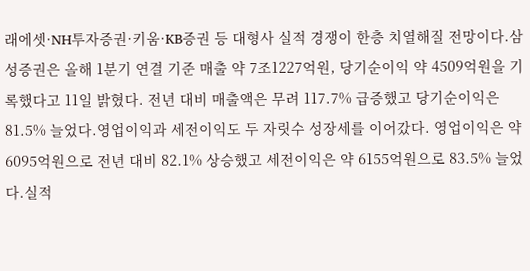래에셋·NH투자증권·키움·KB증권 등 대형사 실적 경쟁이 한층 치열해질 전망이다.삼성증권은 올해 1분기 연결 기준 매출 약 7조1227억원, 당기순이익 약 4509억원을 기록했다고 11일 밝혔다. 전년 대비 매출액은 무려 117.7% 급증했고 당기순이익은 81.5% 늘었다.영업이익과 세전이익도 두 자릿수 성장세를 이어갔다. 영업이익은 약 6095억원으로 전년 대비 82.1% 상승했고 세전이익은 약 6155억원으로 83.5% 늘었다.실적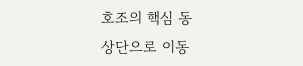호조의 핵심 동
상단으로 이동